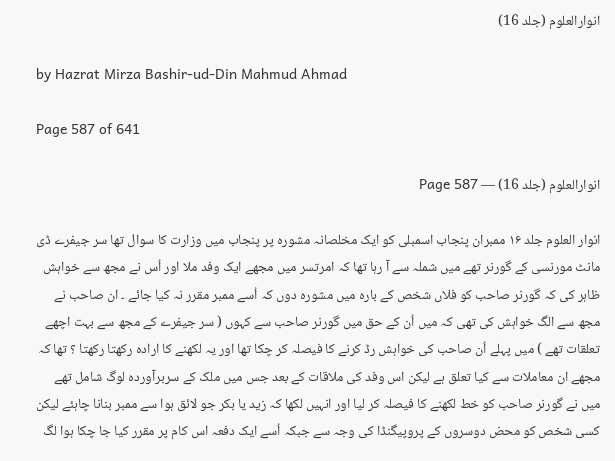انوارالعلوم (جلد 16)

by Hazrat Mirza Bashir-ud-Din Mahmud Ahmad

Page 587 of 641

انوارالعلوم (جلد 16) — Page 587

انوار العلوم جلد ۱۶ ممبران پنجاب اسمبلی کو ایک مخلصانہ مشورہ پر پنجاب میں وزارت کا سوال تھا سر جیفرے ڈی مانٹ مورنسی کے گورنر تھے میں شملہ سے آ رہا تھا کہ امرتسر میں مجھے ایک وفد ملا اور اُس نے مجھ سے خواہش ظاہر کی کہ گورنر صاحب کو فلاں شخص کے بارہ میں مشورہ دوں کہ اُسے ممبر مقرر نہ کیا جائے ۔ ان صاحب نے مجھ سے الگ خواہش کی تھی کہ میں اُن کے حق میں گورنر صاحب سے کہوں ( سر جیفرے کے مجھ سے بہت اچھے تعلقات تھے ) میں پہلے اُن صاحب کی خواہش رڈ کرنے کا فیصلہ کر چکا تھا اور یہ لکھنے کا ارادہ رکھتا رکھتا ؟ تھا کہ مجھے ان معاملات سے کیا تعلق ہے لیکن اس وفد کی ملاقات کے بعد جس میں ملک کے سربرآوردہ لوگ شامل تھے میں نے گورنر صاحب کو خط لکھنے کا فیصلہ کر لیا اور انہیں لکھا کہ زید یا بکر جو لائق ہوا سے ممبر بنانا چاہئے لیکن کسی شخص کو محض دوسروں کے پروپیگنڈا کی وجہ سے جبکہ اُسے ایک دفعہ اس کام پر مقرر کیا جا چکا ہوا لگ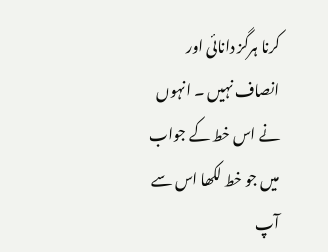کرنا ہرگز دانائی اور انصاف نہیں ۔ انہوں نے اس خط کے جواب میں جو خط لکھا اس سے آپ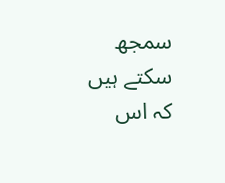سمجھ سکتے ہیں کہ اس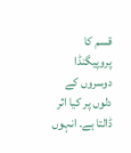قسم کا پروپیگنڈا دوسروں کے دلوں پر کیا اثر ڈالتا ہے۔ انہوں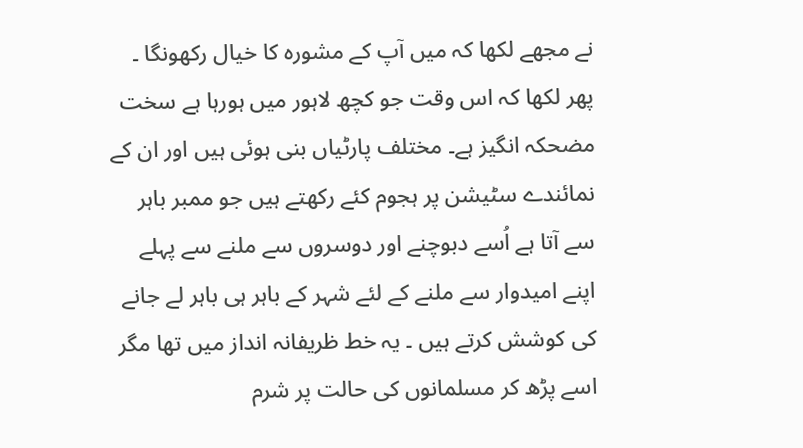نے مجھے لکھا کہ میں آپ کے مشورہ کا خیال رکھونگا ۔ پھر لکھا کہ اس وقت جو کچھ لاہور میں ہورہا ہے سخت مضحکہ انگیز ہے۔ مختلف پارٹیاں بنی ہوئی ہیں اور ان کے نمائندے سٹیشن پر ہجوم کئے رکھتے ہیں جو ممبر باہر سے آتا ہے اُسے دبوچنے اور دوسروں سے ملنے سے پہلے اپنے امیدوار سے ملنے کے لئے شہر کے باہر ہی باہر لے جانے کی کوشش کرتے ہیں ۔ یہ خط ظریفانہ انداز میں تھا مگر اسے پڑھ کر مسلمانوں کی حالت پر شرم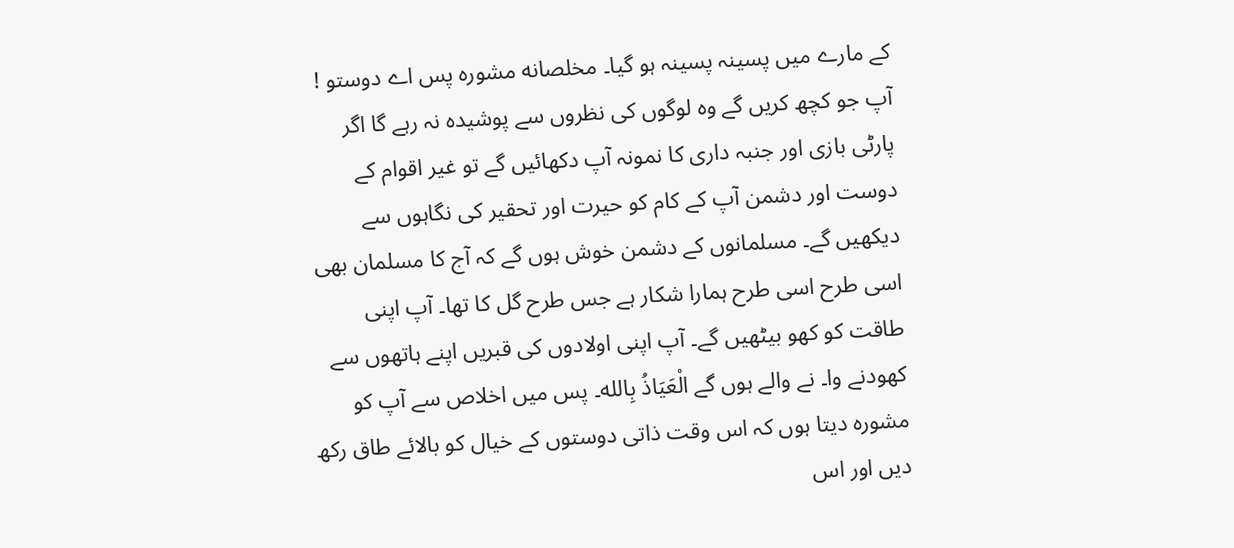کے مارے میں پسینہ پسینہ ہو گیا۔ مخلصانه مشوره پس اے دوستو ! آپ جو کچھ کریں گے وہ لوگوں کی نظروں سے پوشیدہ نہ رہے گا اگر پارٹی بازی اور جنبہ داری کا نمونہ آپ دکھائیں گے تو غیر اقوام کے دوست اور دشمن آپ کے کام کو حیرت اور تحقیر کی نگاہوں سے دیکھیں گے۔ مسلمانوں کے دشمن خوش ہوں گے کہ آج کا مسلمان بھی اسی طرح اسی طرح ہمارا شکار ہے جس طرح گل کا تھا۔ آپ اپنی طاقت کو کھو بیٹھیں گے۔ آپ اپنی اولادوں کی قبریں اپنے ہاتھوں سے کھودنے وا۔ نے والے ہوں گے الْعَيَاذُ بِالله۔ پس میں اخلاص سے آپ کو مشورہ دیتا ہوں کہ اس وقت ذاتی دوستوں کے خیال کو بالائے طاق رکھ دیں اور اس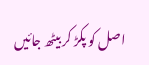اصل کو پکڑ کر بیٹھ جائیں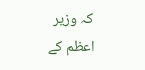کہ وزیر اعظم کے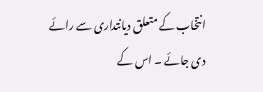انتخاب کے متعلق دیانتداری سے رائے دی جائے ۔ اس کے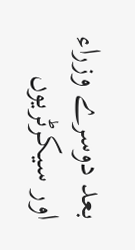بعد دوسرے وزراء اور سیکرٹریوں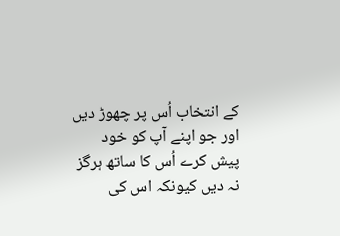کے انتخاب اُس پر چھوڑ دیں اور جو اپنے آپ کو خود پیش کرے اُس کا ساتھ ہرگز نہ دیں کیونکہ اس کی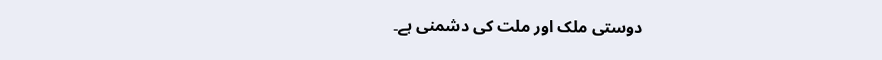دوستی ملک اور ملت کی دشمنی ہے۔